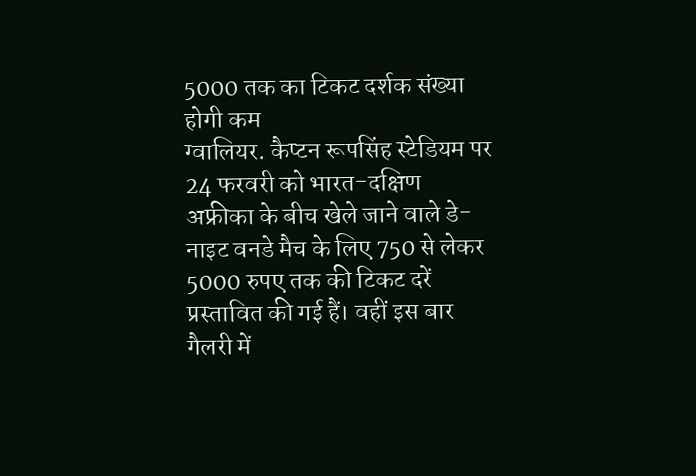5000 तक का टिकट दर्शक संख्या होगी कम
ग्वालियर. कैप्टन रूपसिंह स्टेडियम पर 24 फरवरी को भारत-दक्षिण अफ्रीका के बीच खेले जाने वाले डे-नाइट वनडे मैच के लिए 750 से लेकर 5000 रुपए तक की टिकट दरें प्रस्तावित की गई हैं। वहीं इस बार गैलरी में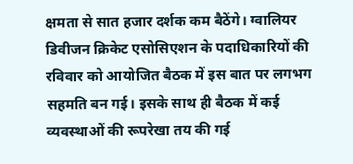क्षमता से सात हजार दर्शक कम बैठेंगे। ग्वालियर डिवीजन क्रिकेट एसोसिएशन के पदाधिकारियों की रविवार को आयोजित बैठक में इस बात पर लगभग सहमति बन गई। इसके साथ ही बैठक में कई व्यवस्थाओं की रूपरेखा तय की गई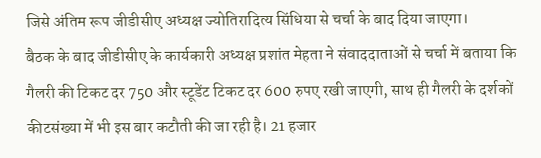जिसे अंतिम रूप जीडीसीए अध्यक्ष ज्योतिरादित्य सिंधिया से चर्चा के बाद दिया जाएगा।
बैठक के बाद जीडीसीए के कार्यकारी अध्यक्ष प्रशांत मेहता ने संवाददाताओं से चर्चा में बताया कि गैलरी की टिकट दर 750 और स्टूडेंट टिकट दर 600 रुपए रखी जाएगी, साथ ही गैलरी के दर्शकों कीटसंख्या में भी इस बार कटौती की जा रही है। 21 हजार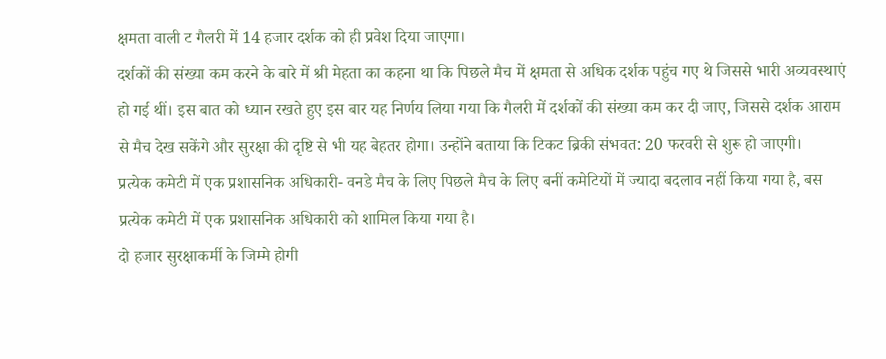क्षमता वाली ट गैलरी में 14 हजार दर्शक को ही प्रवेश दिया जाएगा।
दर्शकों की संख्या कम करने के बारे में श्री मेहता का कहना था कि पिछले मैच में क्षमता से अधिक दर्शक पहुंच गए थे जिससे भारी अव्यवस्थाएं हो गई थीं। इस बात को ध्यान रखते हुए इस बार यह निर्णय लिया गया कि गैलरी में दर्शकों की संख्या कम कर दी जाए, जिससे दर्शक आराम से मैच देख सकेंगे और सुरक्षा की दृष्टि से भी यह बेहतर होगा। उन्होंने बताया कि टिकट ब्रिकी संभवत: 20 फरवरी से शुरू हो जाएगी।
प्रत्येक कमेटी में एक प्रशासनिक अधिकारी- वनडे मैच के लिए पिछले मैच के लिए बनीं कमेटियों में ज्यादा बदलाव नहीं किया गया है, बस प्रत्येक कमेटी में एक प्रशासनिक अधिकारी को शामिल किया गया है।
दो हजार सुरक्षाकर्मी के जिम्मे होगी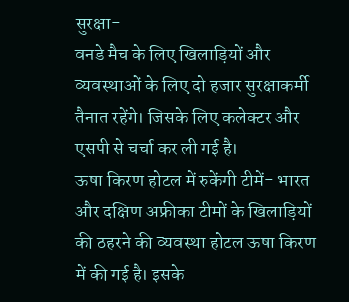सुरक्षा-
वनडे मैच के लिए खिलाड़ियों और व्यवस्थाओं के लिए दो हजार सुरक्षाकर्मी तैनात रहेंगे। जिसके लिए कलेक्टर और एसपी से चर्चा कर ली गई है।
ऊषा किरण होटल में रुकेंगी टीमें- भारत और दक्षिण अफ्रीका टीमों के खिलाड़ियों की ठहरने की व्यवस्था होटल ऊषा किरण में की गई है। इसके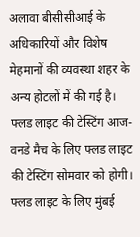अलावा बीसीसीआई के अधिकारियों और विशेष मेहमानों की व्यवस्था शहर के अन्य होटलों में की गई है।
फ्लड लाइट की टेस्टिंग आज- वनडे मैच के लिए फ्लड लाइट की टेस्टिंग सोमवार को होगी। फ्लड लाइट के लिए मुंबई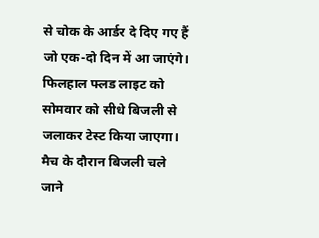से चोक के आर्डर दे दिए गए हैं जो एक-दो दिन में आ जाएंगे। फिलहाल फ्लड लाइट को सोमवार को सीधे बिजली से जलाकर टेस्ट किया जाएगा। मैच के दौरान बिजली चले जाने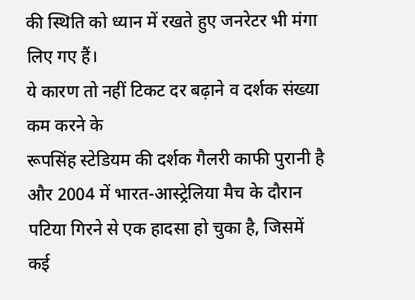की स्थिति को ध्यान में रखते हुए जनरेटर भी मंगा लिए गए हैं।
ये कारण तो नहीं टिकट दर बढ़ाने व दर्शक संख्या कम करने के
रूपसिंह स्टेडियम की दर्शक गैलरी काफी पुरानी है और 2004 में भारत-आस्ट्रेलिया मैच के दौरान पटिया गिरने से एक हादसा हो चुका है, जिसमें कई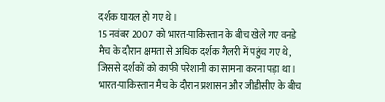दर्शक घायल हो गए थे।
15 नवंबर 2007 को भारत-पाकिस्तान के बीच खेले गए वनडे मैच के दौरान क्षमता से अधिक दर्शक गैलरी में पहुंच गए थे, जिससे दर्शकों को काफी परेशानी का सामना करना पड़ा था।
भारत-पाकिस्तान मैच के दौरान प्रशासन और जीडीसीए के बीच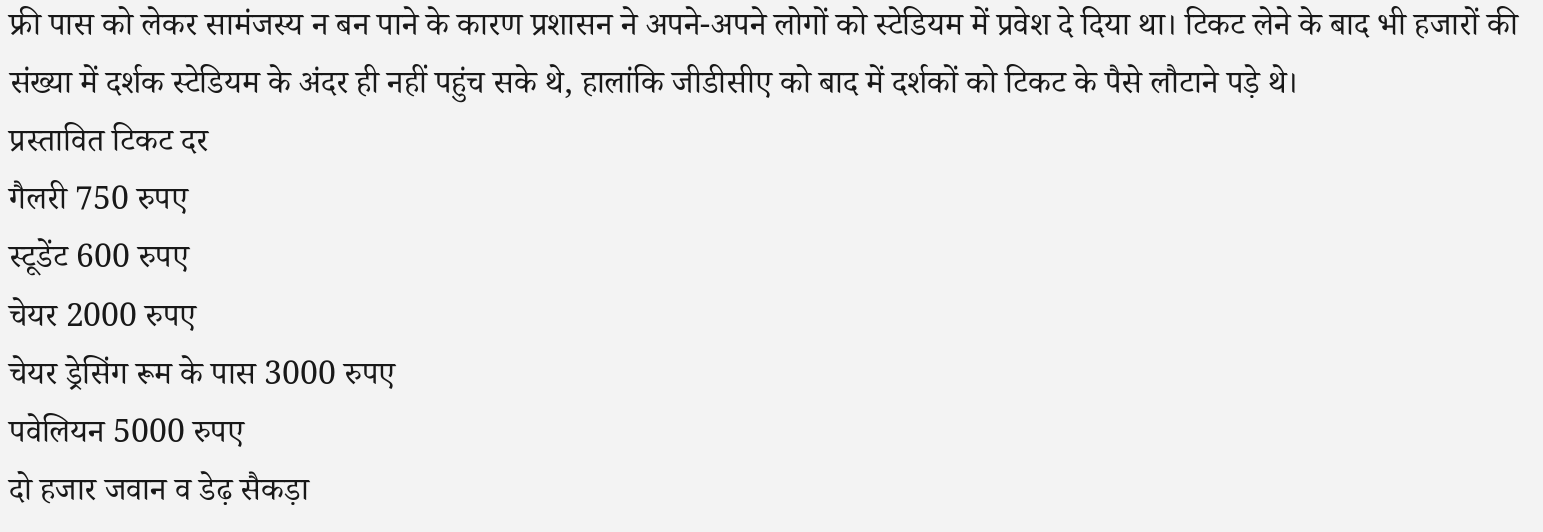फ्री पास को लेकर सामंजस्य न बन पाने के कारण प्रशासन ने अपने-अपने लोगों को स्टेडियम में प्रवेश दे दिया था। टिकट लेने के बाद भी हजारों की संख्या में दर्शक स्टेडियम के अंदर ही नहीं पहुंच सके थे, हालांकि जीडीसीए को बाद में दर्शकों को टिकट के पैसे लौटाने पड़े थे।
प्रस्तावित टिकट दर
गैलरी 750 रुपए
स्टूडेंट 600 रुपए
चेयर 2000 रुपए
चेयर ड्रेसिंग रूम के पास 3000 रुपए
पवेलियन 5000 रुपए
दो हजार जवान व डेढ़ सैकड़ा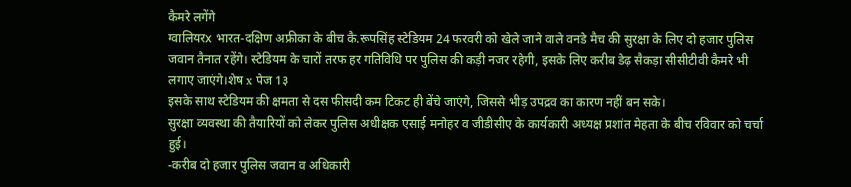कैमरे लगेंगे
ग्वालियरx भारत-दक्षिण अफ्रीका के बीच कै.रूपसिंह स्टेडियम 24 फरवरी को खेले जाने वाले वनडे मैच की सुरक्षा के लिए दो हजार पुलिस जवान तैनात रहेंगे। स्टेडियम के चारों तरफ हर गतिविधि पर पुलिस की कड़ी नजर रहेगी, इसके लिए करीब डेढ़ सैकड़ा सीसीटीवी कैमरे भी लगाए जाएंगे।शेष x पेज 1३
इसके साथ स्टेडियम की क्षमता से दस फीसदी कम टिकट ही बेंचे जाएंगे, जिससे भीड़ उपद्रव का कारण नहीं बन सके।
सुरक्षा व्यवस्था की तैयारियों को लेकर पुलिस अधीक्षक एसाई मनोहर व जीडीसीए के कार्यकारी अध्यक्ष प्रशांत मेहता के बीच रविवार को चर्चा हुई।
-करीब दो हजार पुलिस जवान व अधिकारी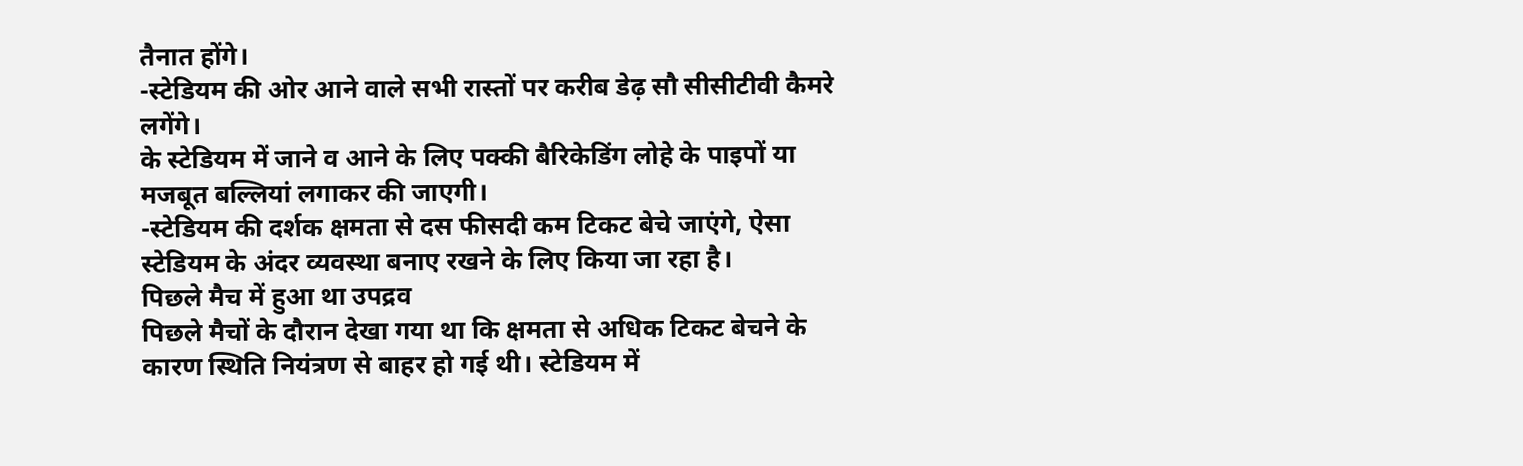तैनात होंगे।
-स्टेडियम की ओर आने वाले सभी रास्तों पर करीब डेढ़ सौ सीसीटीवी कैमरे लगेंगे।
के स्टेडियम में जाने व आने के लिए पक्की बैरिकेडिंग लोहे के पाइपों या मजबूत बल्लियां लगाकर की जाएगी।
-स्टेडियम की दर्शक क्षमता से दस फीसदी कम टिकट बेचे जाएंगे, ऐसा स्टेडियम के अंदर व्यवस्था बनाए रखने के लिए किया जा रहा है।
पिछले मैच में हुआ था उपद्रव
पिछले मैचों के दौरान देखा गया था कि क्षमता से अधिक टिकट बेचने के कारण स्थिति नियंत्रण से बाहर हो गई थी। स्टेडियम में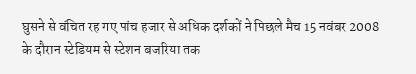घुसने से वंचित रह गए पांच हजार से अधिक दर्शकों ने पिछले मैच 15 नवंबर 2008 के दौरान स्टेडियम से स्टेशन बजरिया तक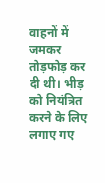वाहनों में जमकर तोड़फोड़ कर दी थी। भीड़ को नियंत्रित करने के लिए लगाए गए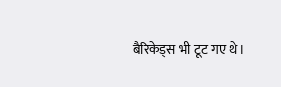बैरिकेड्स भी टूट गए थे।